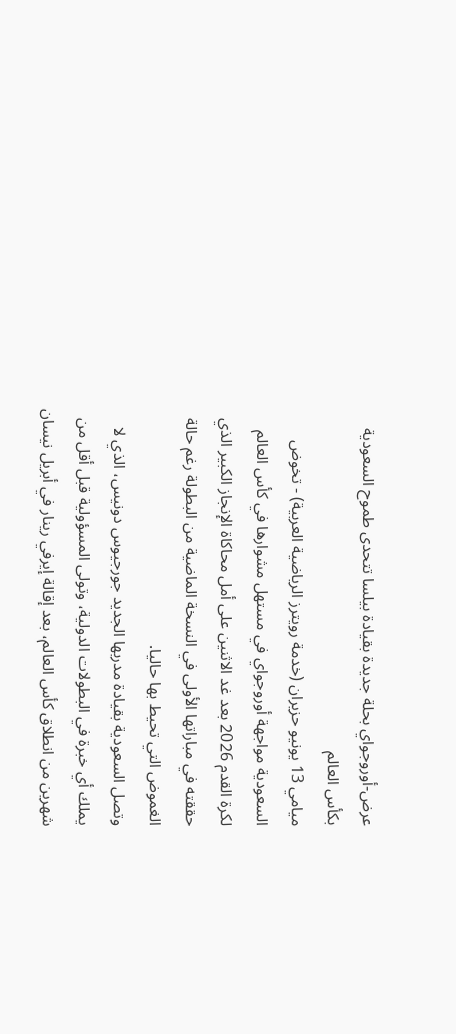عرض-أوروجواي بحلة جديدة بقيادة بيلسا تتحدى طموح السعودية بكأس العالم
ميامي 13 يونيو حزيران (خدمة رويترز الرياضية العربية) - تخوض السعودية مواجهة أوروجواي في مستهل مشوارها في كأس العالم لكرة القدم 2026 بعد غد الاثنين على أمل محاكاة الإنجاز الكبير الذي حققته في مباراتها الأولى في النسخة الماضية من البطولة رغم حالة الغموض التي تحيط بها حاليا.
وتصل السعودية بقيادة مدربها الجديد جورجيوس دونيس، الذي لا يملك أي خبرة في البطولات الدولية، وتولى المسؤولية قبل أقل من شهرين من انطلاق كأس العالم، بعد إقالة إيرفي رينار في أبريل نيسان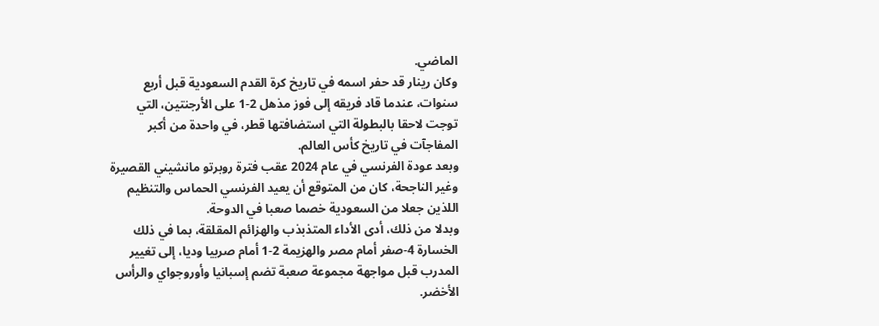الماضي.
وكان رينار قد حفر اسمه في تاريخ كرة القدم السعودية قبل أربع سنوات، عندما قاد فريقه إلى فوز مذهل 2-1 على الأرجنتين، التي توجت لاحقا بالبطولة التي استضافتها قطر، في واحدة من أكبر المفاجآت في تاريخ كأس العالم.
وبعد عودة الفرنسي في عام 2024 عقب فترة روبرتو مانشيني القصيرة وغير الناجحة، كان من المتوقع أن يعيد الفرنسي الحماس والتنظيم اللذين جعلا من السعودية خصما صعبا في الدوحة.
وبدلا من ذلك، أدى الأداء المتذبذب والهزائم المقلقة، بما في ذلك الخسارة 4-صفر أمام مصر والهزيمة 2-1 أمام صربيا وديا، إلى تغيير المدرب قبل مواجهة مجموعة صعبة تضم إسبانيا وأوروجواي والرأس الأخضر.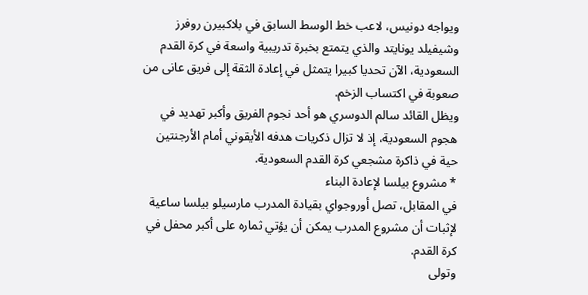ويواجه دونيس، لاعب خط الوسط السابق في بلاكبيرن روفرز وشيفيلد يونايتد والذي يتمتع بخبرة تدريبية واسعة في كرة القدم السعودية، الآن تحديا كبيرا يتمثل في إعادة الثقة إلى فريق عانى من صعوبة في اكتساب الزخم.
ويظل القائد سالم الدوسري هو أحد نجوم الفريق وأكبر تهديد في هجوم السعودية، إذ لا تزال ذكريات هدفه الأيقوني أمام الأرجنتين حية في ذاكرة مشجعي كرة القدم السعودية.
* مشروع بيلسا لإعادة البناء
في المقابل، تصل أوروجواي بقيادة المدرب مارسيلو بيلسا ساعية لإثبات أن مشروع المدرب يمكن أن يؤتي ثماره على أكبر محفل في كرة القدم.
وتولى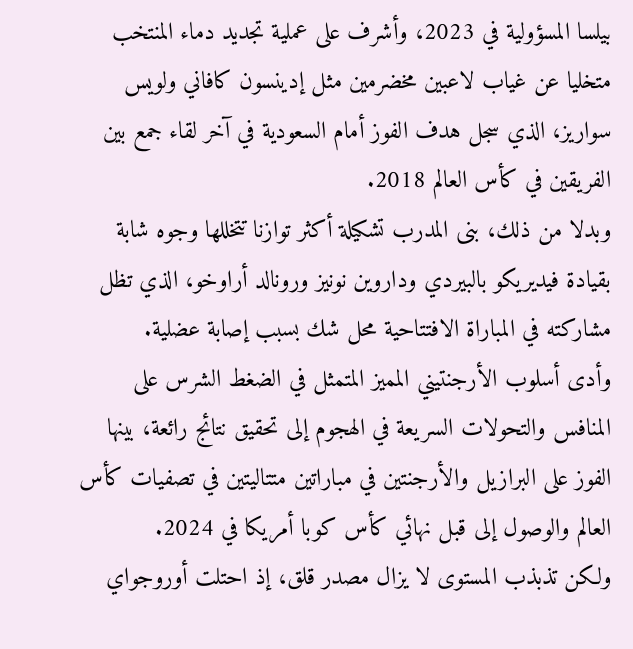بيلسا المسؤولية في 2023، وأشرف على عملية تجديد دماء المنتخب متخليا عن غياب لاعبين مخضرمين مثل إدينسون كافاني ولويس سواريز، الذي سجل هدف الفوز أمام السعودية في آخر لقاء جمع بين الفريقين في كأس العالم 2018.
وبدلا من ذلك، بنى المدرب تشكيلة أكثر توازنا تتخللها وجوه شابة بقيادة فيديريكو بالبيردي وداروين نونيز ورونالد أراوخو، الذي تظل مشاركته في المباراة الافتتاحية محل شك بسبب إصابة عضلية.
وأدى أسلوب الأرجنتيني المميز المتمثل في الضغط الشرس على المنافس والتحولات السريعة في الهجوم إلى تحقيق نتائج رائعة، بينها الفوز على البرازيل والأرجنتين في مباراتين متتاليتين في تصفيات كأس العالم والوصول إلى قبل نهائي كأس كوبا أمريكا في 2024.
ولكن تذبذب المستوى لا يزال مصدر قلق، إذ احتلت أوروجواي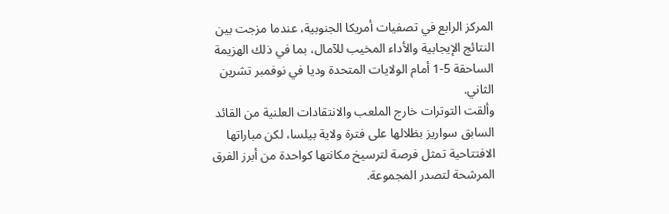المركز الرابع في تصفيات أمريكا الجنوبية، عندما مزجت بين النتائج الإيجابية والأداء المخيب للآمال، بما في ذلك الهزيمة الساحقة 5-1 أمام الولايات المتحدة وديا في نوفمبر تشرين الثاني.
وألقت التوترات خارج الملعب والانتقادات العلنية من القائد السابق سواريز بظلالها على فترة ولاية بيلسا، لكن مباراتها الافتتاحية تمثل فرصة لترسيخ مكانتها كواحدة من أبرز الفرق المرشحة لتصدر المجموعة.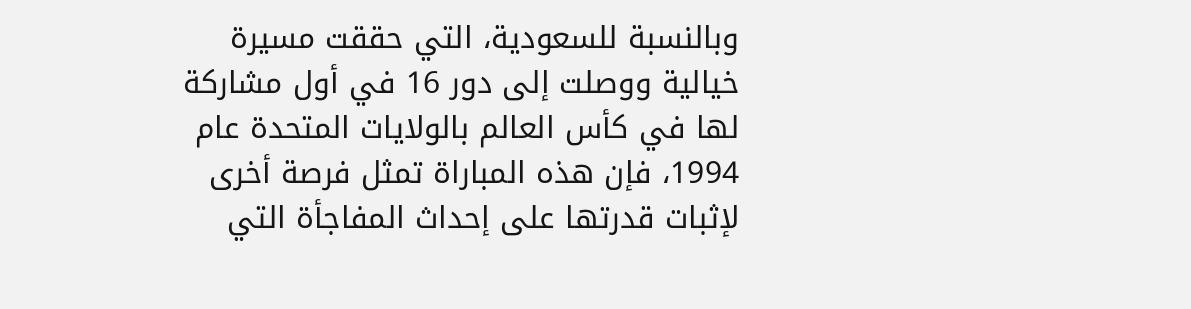وبالنسبة للسعودية، التي حققت مسيرة خيالية ووصلت إلى دور 16 في أول مشاركة لها في كأس العالم بالولايات المتحدة عام 1994، فإن هذه المباراة تمثل فرصة أخرى لإثبات قدرتها على إحداث المفاجأة التي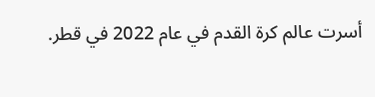أسرت عالم كرة القدم في عام 2022 في قطر.